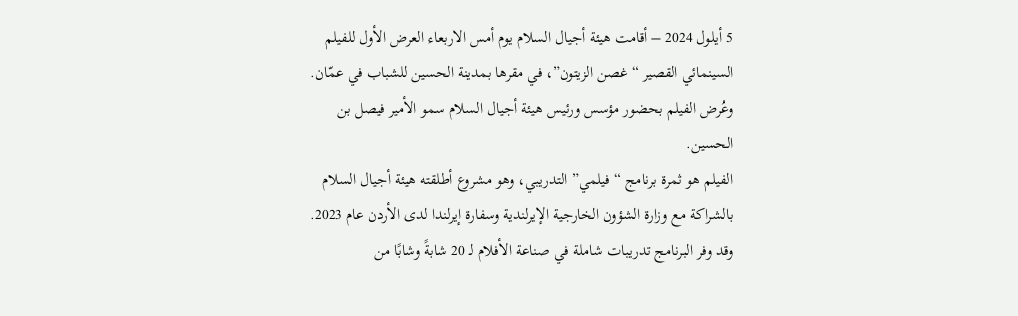5 أيلول 2024 – أقامت هيئة أجيال السلام يوم أمس الاربعاء العرض الأول للفيلم السينمائي القصير “غصن الزيتون”، في مقرها بمدينة الحسين للشباب في عمّان.
وعُرض الفيلم بحضور مؤسس ورئيس هيئة أجيال السلام سمو الأمير فيصل بن الحسين.
الفيلم هو ثمرة برنامج “فيلمي” التدريبي، وهو مشروع أطلقته هيئة أجيال السلام بالشراكة مع وزارة الشؤون الخارجية الإيرلندية وسفارة إيرلندا لدى الأردن عام 2023.
وقد وفر البرنامج تدريبات شاملة في صناعة الأفلام لـ 20 شابةً وشابًا من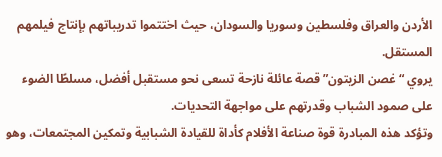الأردن والعراق وفلسطين وسوريا والسودان، حيث اختتموا تدريباتهم بإنتاج فيلمهم المستقل.
يروي “غصن الزيتون” قصة عائلة نازحة تسعى نحو مستقبل أفضل، مسلطًا الضوء على صمود الشباب وقدرتهم على مواجهة التحديات.
وتؤكد هذه المبادرة قوة صناعة الأفلام كأداة للقيادة الشبابية وتمكين المجتمعات، وهو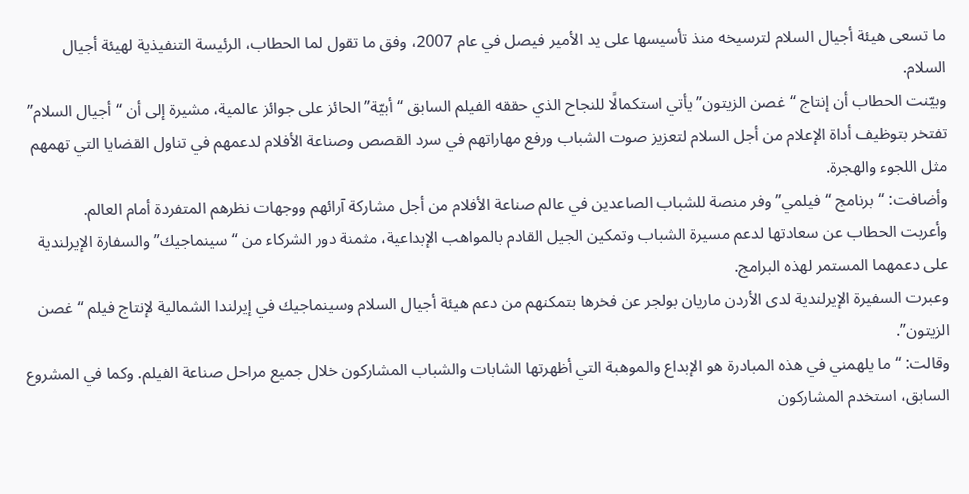ما تسعى هيئة أجيال السلام لترسيخه منذ تأسيسها على يد الأمير فيصل في عام 2007، وفق ما تقول لما الحطاب، الرئيسة التنفيذية لهيئة أجيال السلام.
وبيّنت الحطاب أن إنتاج “غصن الزيتون” يأتي استكمالًا للنجاح الذي حققه الفيلم السابق “أبيّة” الحائز على جوائز عالمية، مشيرة إلى أن “أجيال السلام” تفتخر بتوظيف أداة الإعلام من أجل السلام لتعزيز صوت الشباب ورفع مهاراتهم في سرد القصص وصناعة الأفلام لدعمهم في تناول القضايا التي تهمهم مثل اللجوء والهجرة.
وأضافت: “برنامج “فيلمي” وفر منصة للشباب الصاعدين في عالم صناعة الأفلام من أجل مشاركة آرائهم ووجهات نظرهم المتفردة أمام العالم.
وأعربت الحطاب عن سعادتها لدعم مسيرة الشباب وتمكين الجيل القادم بالمواهب الإبداعية، مثمنة دور الشركاء من “سينماجيك” والسفارة الإيرلندية على دعمهما المستمر لهذه البرامج.
وعبرت السفيرة الإيرلندية لدى الأردن ماريان بولجر عن فخرها بتمكنهم من دعم هيئة أجيال السلام وسينماجيك في إيرلندا الشمالية لإنتاج فيلم “غصن الزيتون”.
وقالت: “ما يلهمني في هذه المبادرة هو الإبداع والموهبة التي أظهرتها الشابات والشباب المشاركون خلال جميع مراحل صناعة الفيلم. وكما في المشروع السابق، استخدم المشاركون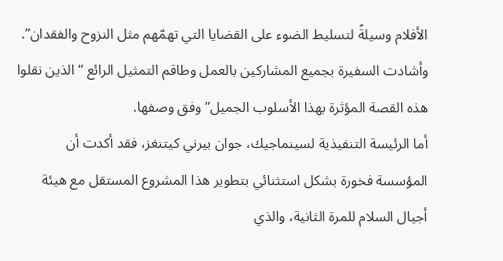الأفلام وسيلةً لتسليط الضوء على القضايا التي تهمّهم مثل النزوح والفقدان”.
وأشادت السفيرة بجميع المشاركين بالعمل وطاقم التمثيل الرائع “الذين نقلوا هذه القصة المؤثرة بهذا الأسلوب الجميل” وفق وصفها.
أما الرئيسة التنفيذية لسينماجيك، جوان بيرني كيتنغز، فقد أكدت أن المؤسسة فخورة بشكل استثنائي بتطوير هذا المشروع المستقل مع هيئة أجيال السلام للمرة الثانية، والذي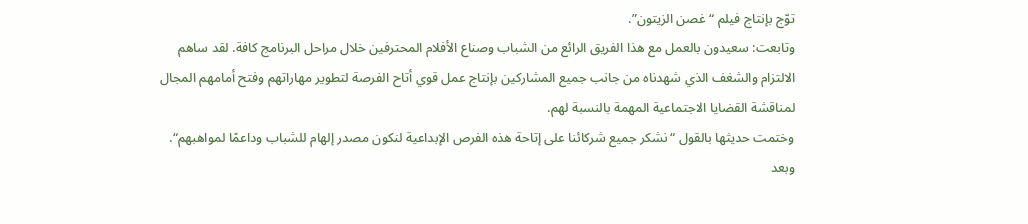توّج بإنتاج فيلم “غصن الزيتون”.
وتابعت: سعيدون بالعمل مع هذا الفريق الرائع من الشباب وصناع الأفلام المحترفين خلال مراحل البرنامج كافة. لقد ساهم الالتزام والشغف الذي شهدناه من جانب جميع المشاركين بإنتاج عمل قوي أتاح الفرصة لتطوير مهاراتهم وفتح أمامهم المجال لمناقشة القضايا الاجتماعية المهمة بالنسبة لهم.
وختمت حديثها بالقول “نشكر جميع شركائنا على إتاحة هذه الفرص الإبداعية لنكون مصدر إلهام للشباب وداعمًا لمواهبهم“.
وبعد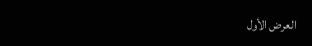العرض الأول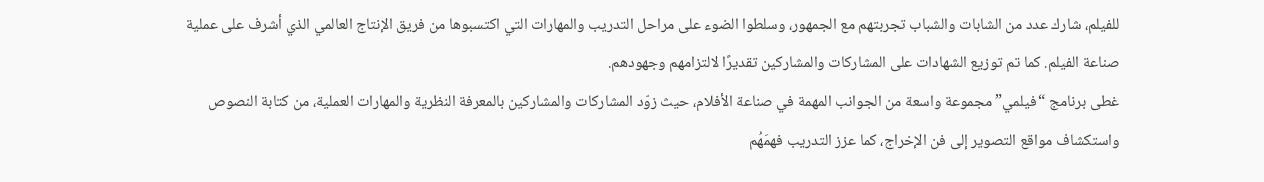للفيلم، شارك عدد من الشابات والشباب تجربتهم مع الجمهور، وسلطوا الضوء على مراحل التدريب والمهارات التي اكتسبوها من فريق الإنتاج العالمي الذي أشرف على عملية صناعة الفيلم. كما تم توزيع الشهادات على المشاركات والمشاركين تقديرًا لالتزامهم وجهودهم.
غطى برنامج “فيلمي” مجموعة واسعة من الجوانب المهمة في صناعة الأفلام، حيث زوّد المشاركات والمشاركين بالمعرفة النظرية والمهارات العملية، من كتابة النصوص واستكشاف مواقع التصوير إلى فن الإخراج، كما عزز التدريب فهمَهُم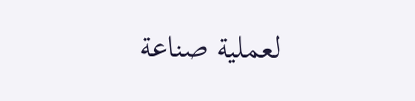لعملية صناعة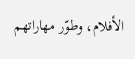الأفلام، وطوّر مهاراتهم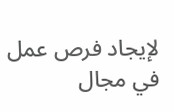لإيجاد فرص عمل في مجال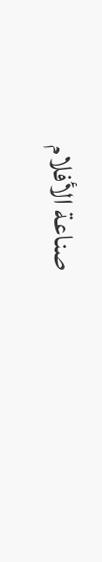صناعة الأفلام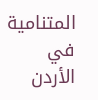المتنامية في الأردن